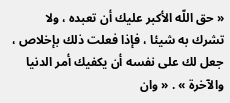« حق اللّه الأكبر عليك أن تعبده ، ولا تشرك به شيئا ، فإذا فعلت ذلك بإخلاص ، جعل لك على نفسه أن يكفيك أمر الدنيا والآخرة » . « وان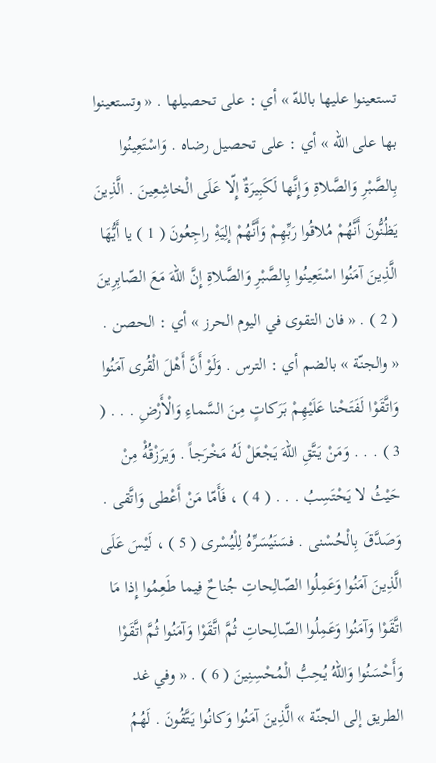تستعينوا عليها باللهّ » أي : على تحصيلها . « وتستعينوا بها على اللّه » أي : على تحصيل رضاه . وَاسْتَعِينُوا بِالصَّبْرِ وَالصَّلاةِ وَإِنَّها لَكَبِيرَةٌ إِلّا عَلَى الْخاشِعِينَ . الَّذِينَ يَظُنُّونَ أَنَّهُمْ مُلاقُوا رَبِّهِمْ وَأَنَّهُمْ إلِيَهِْ راجِعُونَ ( 1 ) يا أَيُّهَا الَّذِينَ آمَنُوا اسْتَعِينُوا بِالصَّبْرِ وَالصَّلاةِ إِنَّ اللّهَ مَعَ الصّابِرِينَ ( 2 ) . « فان التقوى في اليوم الحرز » أي : الحصن . « والجنّة » بالضم أي : الترس . وَلَوْ أَنَّ أَهْلَ الْقُرى آمَنُوا وَاتَّقَوْا لَفَتَحْنا عَلَيْهِمْ بَرَكاتٍ مِنَ السَّماءِ وَالْأَرْضِ . . . ( 3 ) . . . وَمَنْ يَتَّقِ اللّهَ يَجْعَلْ لَهُ مَخْرَجاً . وَيرَزْقُهُْ مِنْ حَيْثُ لا يَحْتَسِبُ . . . ( 4 ) ، فَأَمّا مَنْ أَعْطى وَاتَّقى . وَصَدَّقَ بِالْحُسْنى . فسَنَيُسَرِّهُ لِلْيُسْرى ( 5 ) ، لَيْسَ عَلَى الَّذِينَ آمَنُوا وَعَمِلُوا الصّالِحاتِ جُناحٌ فِيما طَعِمُوا إِذا مَا اتَّقَوْا وَآمَنُوا وَعَمِلُوا الصّالِحاتِ ثُمَّ اتَّقَوْا وَآمَنُوا ثُمَّ اتَّقَوْا وَأَحْسَنُوا وَاللّهُ يُحِبُّ الْمُحْسِنِينَ ( 6 ) . « وفي غد الطريق إلى الجنّة » الَّذِينَ آمَنُوا وَكانُوا يَتَّقُونَ . لَهُمُ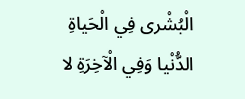الْبُشْرى فِي الْحَياةِ الدُّنْيا وَفِي الْآخِرَةِ لا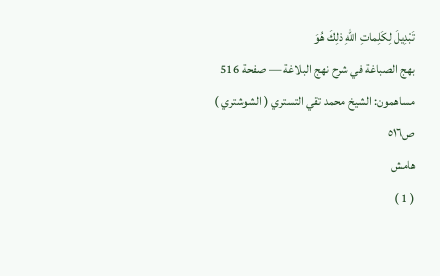تَبْدِيلَ لِكَلِماتِ اللّهِ ذلِكَ هُوَ
بهج الصباغة في شرح نهج البلاغة — صفحة 516
مساهمون: الشيخ محمد تقي التستري ( الشوشتري )
ص٥١٦
هامش
( 1 )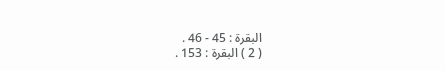البقرة : 45 - 46 .
( 2 ) البقرة : 153 .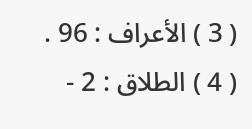( 3 ) الأعراف : 96 .
( 4 ) الطلاق : 2 -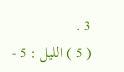3 .
( 5 ) الليل : 5 -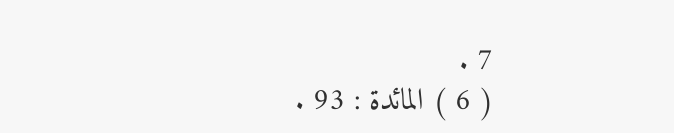7 .
( 6 ) المائدة : 93 .